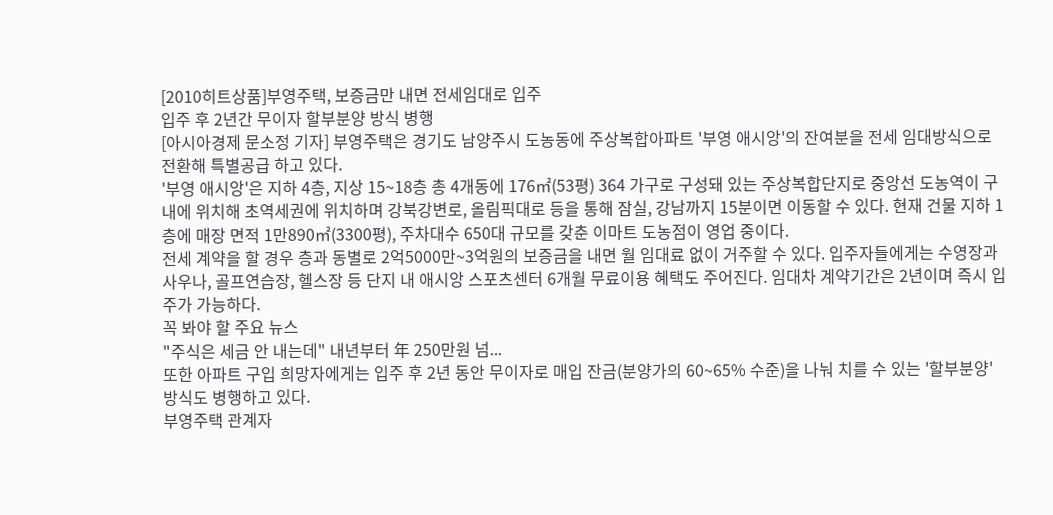[2010히트상품]부영주택, 보증금만 내면 전세임대로 입주
입주 후 2년간 무이자 할부분양 방식 병행
[아시아경제 문소정 기자] 부영주택은 경기도 남양주시 도농동에 주상복합아파트 '부영 애시앙'의 잔여분을 전세 임대방식으로 전환해 특별공급 하고 있다.
'부영 애시앙'은 지하 4층, 지상 15~18층 총 4개동에 176㎡(53평) 364 가구로 구성돼 있는 주상복합단지로 중앙선 도농역이 구내에 위치해 초역세권에 위치하며 강북강변로, 올림픽대로 등을 통해 잠실, 강남까지 15분이면 이동할 수 있다. 현재 건물 지하 1층에 매장 면적 1만890㎡(3300평), 주차대수 650대 규모를 갖춘 이마트 도농점이 영업 중이다.
전세 계약을 할 경우 층과 동별로 2억5000만~3억원의 보증금을 내면 월 임대료 없이 거주할 수 있다. 입주자들에게는 수영장과 사우나, 골프연습장, 헬스장 등 단지 내 애시앙 스포츠센터 6개월 무료이용 혜택도 주어진다. 임대차 계약기간은 2년이며 즉시 입주가 가능하다.
꼭 봐야 할 주요 뉴스
"주식은 세금 안 내는데" 내년부터 年 250만원 넘...
또한 아파트 구입 희망자에게는 입주 후 2년 동안 무이자로 매입 잔금(분양가의 60~65% 수준)을 나눠 치를 수 있는 '할부분양' 방식도 병행하고 있다.
부영주택 관계자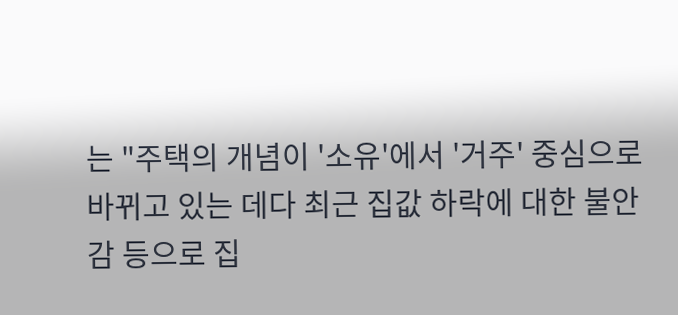는 "주택의 개념이 '소유'에서 '거주' 중심으로 바뀌고 있는 데다 최근 집값 하락에 대한 불안감 등으로 집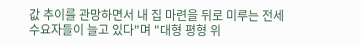값 추이를 관망하면서 내 집 마련을 뒤로 미루는 전세 수요자들이 늘고 있다"며 "대형 평형 위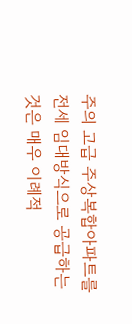주의 고급 주상복합아파트를 전세 임대방식으로 공급하는 것은 매우 이례적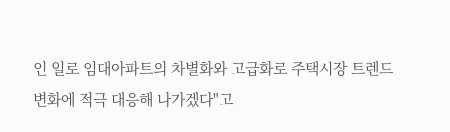인 일로 임대아파트의 차별화와 고급화로 주택시장 트렌드 변화에 적극 대응해 나가겠다"고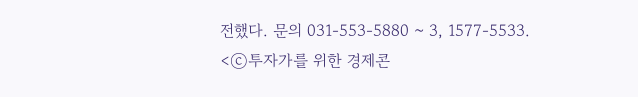전했다. 문의 031-553-5880 ~ 3, 1577-5533.
<ⓒ투자가를 위한 경제콘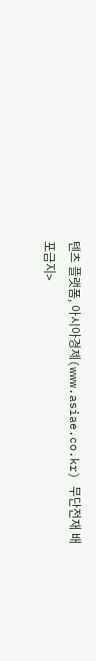텐츠 플랫폼, 아시아경제(www.asiae.co.kr) 무단전재 배포금지>